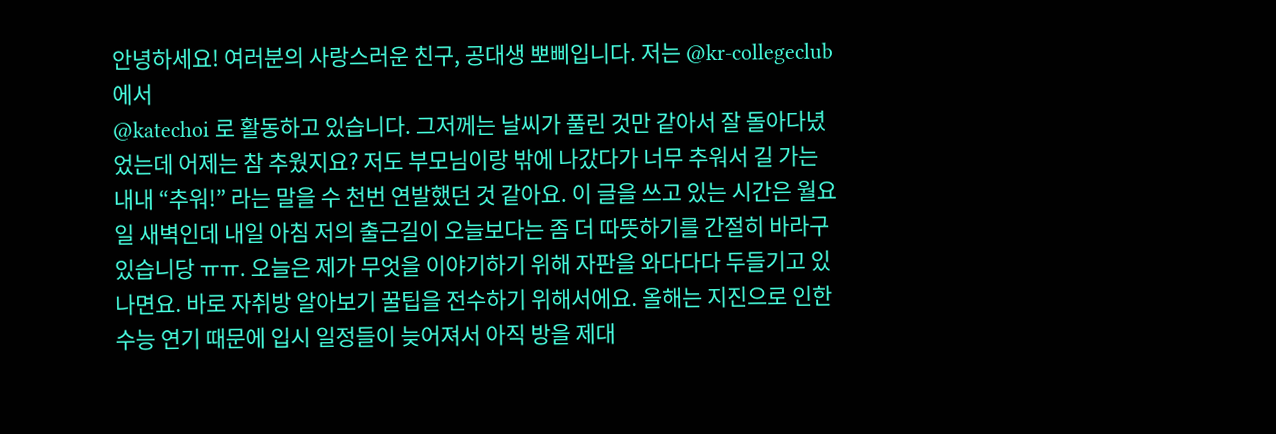안녕하세요! 여러분의 사랑스러운 친구, 공대생 뽀삐입니다. 저는 @kr-collegeclub에서
@katechoi 로 활동하고 있습니다. 그저께는 날씨가 풀린 것만 같아서 잘 돌아다녔었는데 어제는 참 추웠지요? 저도 부모님이랑 밖에 나갔다가 너무 추워서 길 가는 내내 “추워!” 라는 말을 수 천번 연발했던 것 같아요. 이 글을 쓰고 있는 시간은 월요일 새벽인데 내일 아침 저의 출근길이 오늘보다는 좀 더 따뜻하기를 간절히 바라구 있습니당 ㅠㅠ. 오늘은 제가 무엇을 이야기하기 위해 자판을 와다다다 두들기고 있나면요. 바로 자취방 알아보기 꿀팁을 전수하기 위해서에요. 올해는 지진으로 인한 수능 연기 때문에 입시 일정들이 늦어져서 아직 방을 제대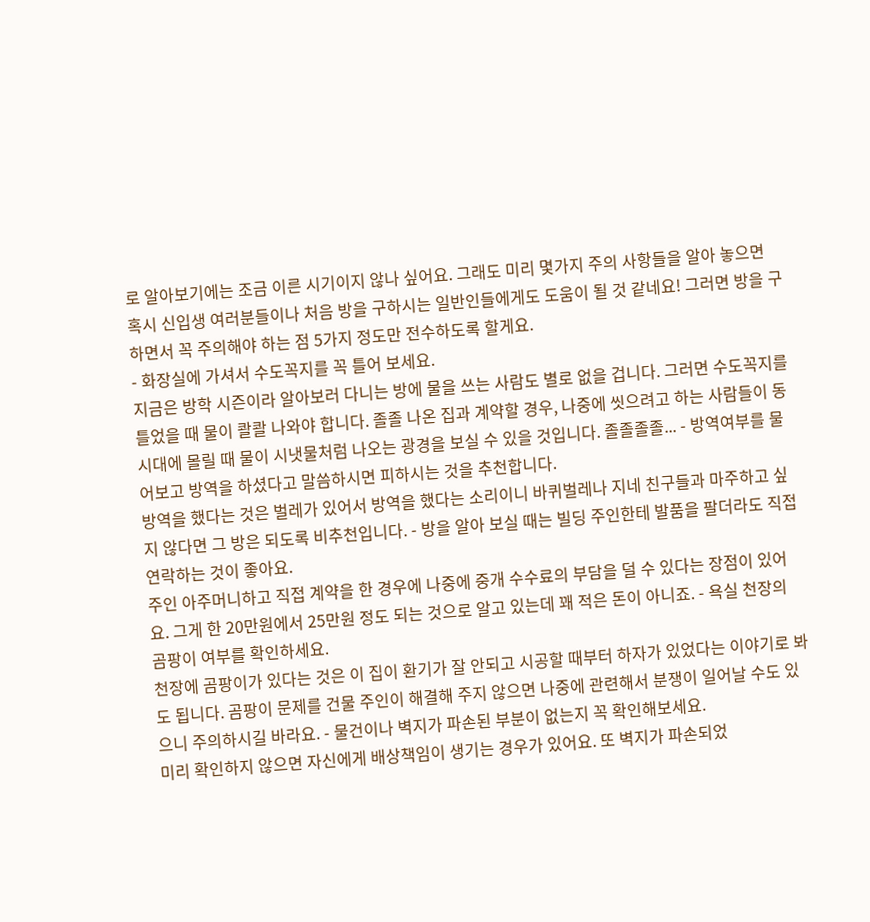로 알아보기에는 조금 이른 시기이지 않나 싶어요. 그래도 미리 몇가지 주의 사항들을 알아 놓으면 혹시 신입생 여러분들이나 처음 방을 구하시는 일반인들에게도 도움이 될 것 같네요! 그러면 방을 구하면서 꼭 주의해야 하는 점 5가지 정도만 전수하도록 할게요.
- 화장실에 가셔서 수도꼭지를 꼭 틀어 보세요.
지금은 방학 시즌이라 알아보러 다니는 방에 물을 쓰는 사람도 별로 없을 겁니다. 그러면 수도꼭지를 틀었을 때 물이 콸콸 나와야 합니다. 졸졸 나온 집과 계약할 경우, 나중에 씻으려고 하는 사람들이 동시대에 몰릴 때 물이 시냇물처럼 나오는 광경을 보실 수 있을 것입니다. 졸졸졸졸... - 방역여부를 물어보고 방역을 하셨다고 말씀하시면 피하시는 것을 추천합니다.
방역을 했다는 것은 벌레가 있어서 방역을 했다는 소리이니 바퀴벌레나 지네 친구들과 마주하고 싶지 않다면 그 방은 되도록 비추천입니다. - 방을 알아 보실 때는 빌딩 주인한테 발품을 팔더라도 직접 연락하는 것이 좋아요.
주인 아주머니하고 직접 계약을 한 경우에 나중에 중개 수수료의 부담을 덜 수 있다는 장점이 있어요. 그게 한 20만원에서 25만원 정도 되는 것으로 알고 있는데 꽤 적은 돈이 아니죠. - 욕실 천장의 곰팡이 여부를 확인하세요.
천장에 곰팡이가 있다는 것은 이 집이 환기가 잘 안되고 시공할 때부터 하자가 있었다는 이야기로 봐도 됩니다. 곰팡이 문제를 건물 주인이 해결해 주지 않으면 나중에 관련해서 분쟁이 일어날 수도 있으니 주의하시길 바라요. - 물건이나 벽지가 파손된 부분이 없는지 꼭 확인해보세요.
미리 확인하지 않으면 자신에게 배상책임이 생기는 경우가 있어요. 또 벽지가 파손되었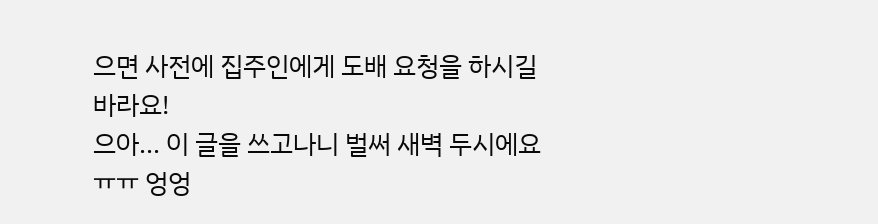으면 사전에 집주인에게 도배 요청을 하시길 바라요!
으아... 이 글을 쓰고나니 벌써 새벽 두시에요 ㅠㅠ 엉엉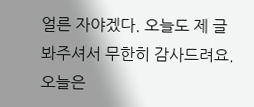얼른 자야겠다. 오늘도 제 글 봐주셔서 무한히 감사드려요. 오늘은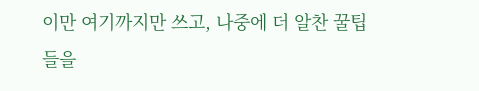이만 여기까지만 쓰고, 나중에 더 알찬 꿀팁들을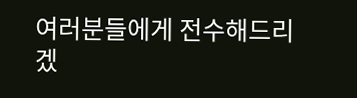여러분들에게 전수해드리겠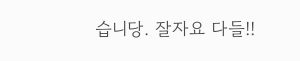습니당. 잘자요 다들!!